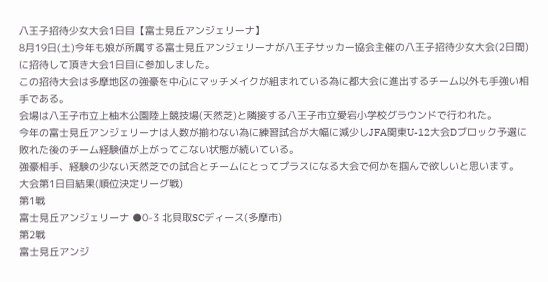八王子招待少女大会1日目【富士見丘アンジェリーナ】
8月19日(土)今年も娘が所属する富士見丘アンジェリーナが八王子サッカー協会主催の八王子招待少女大会(2日間)に招待して頂き大会1日目に参加しました。
この招待大会は多摩地区の強豪を中心にマッチメイクが組まれている為に都大会に進出するチーム以外も手強い相手である。
会場は八王子市立上柚木公園陸上競技場(天然芝)と隣接する八王子市立愛宕小学校グラウンドで行われた。
今年の富士見丘アンジェリーナは人数が揃わない為に練習試合が大幅に減少しJFA関東U-12大会Dブロック予選に敗れた後のチーム経験値が上がってこない状態が続いている。
強豪相手、経験の少ない天然芝での試合とチームにとってプラスになる大会で何かを掴んで欲しいと思います。
大会第1日目結果(順位決定リーグ戦)
第1戦
富士見丘アンジェリーナ ●0-3 北貝取SCディース(多摩市)
第2戦
富士見丘アンジ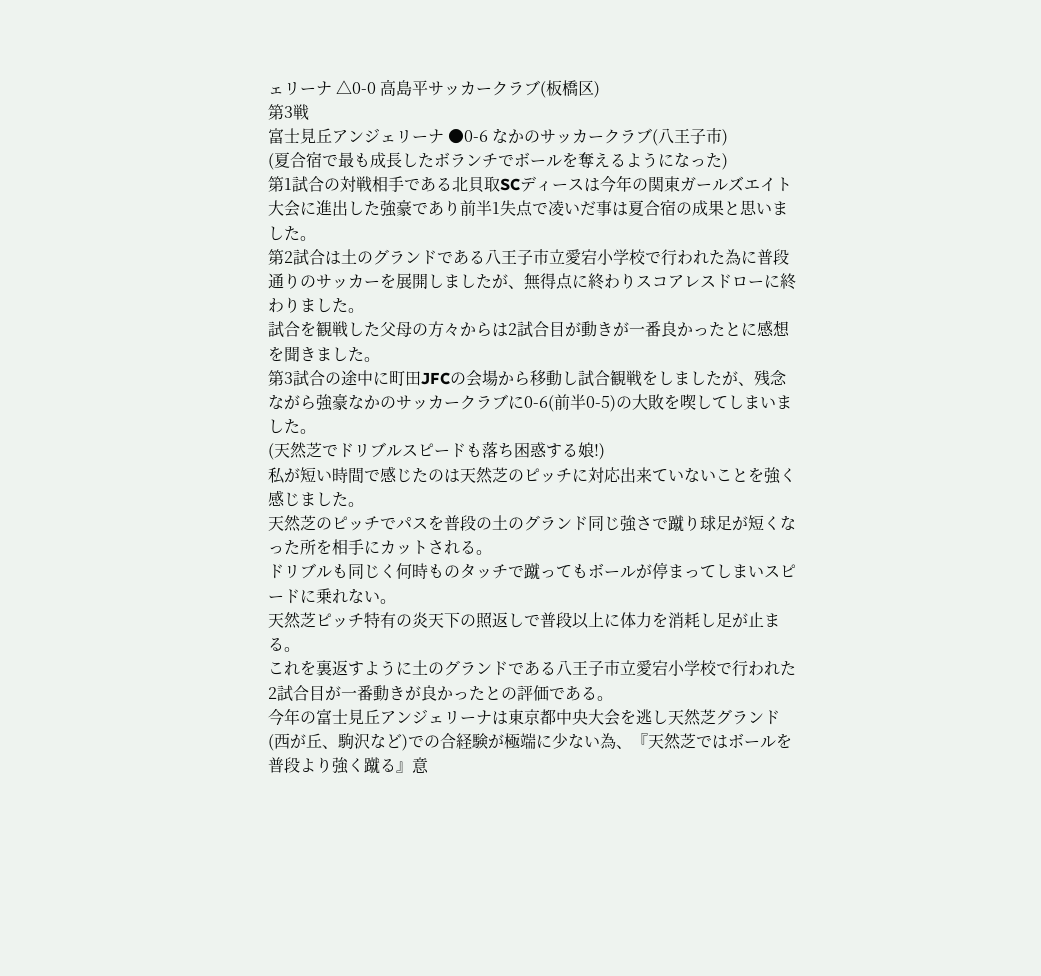ェリーナ △0-0 高島平サッカークラブ(板橋区)
第3戦
富士見丘アンジェリーナ ●0-6 なかのサッカークラブ(八王子市)
(夏合宿で最も成長したボランチでボールを奪えるようになった)
第1試合の対戦相手である北貝取SCディースは今年の関東ガールズエイト大会に進出した強豪であり前半1失点で凌いだ事は夏合宿の成果と思いました。
第2試合は土のグランドである八王子市立愛宕小学校で行われた為に普段通りのサッカーを展開しましたが、無得点に終わりスコアレスドローに終わりました。
試合を観戦した父母の方々からは2試合目が動きが一番良かったとに感想を聞きました。
第3試合の途中に町田JFCの会場から移動し試合観戦をしましたが、残念ながら強豪なかのサッカークラブに0-6(前半0-5)の大敗を喫してしまいました。
(天然芝でドリブルスピードも落ち困惑する娘!)
私が短い時間で感じたのは天然芝のピッチに対応出来ていないことを強く感じました。
天然芝のピッチでパスを普段の土のグランド同じ強さで蹴り球足が短くなった所を相手にカットされる。
ドリブルも同じく何時ものタッチで蹴ってもボールが停まってしまいスピードに乗れない。
天然芝ピッチ特有の炎天下の照返しで普段以上に体力を消耗し足が止まる。
これを裏返すように土のグランドである八王子市立愛宕小学校で行われた2試合目が一番動きが良かったとの評価である。
今年の富士見丘アンジェリーナは東京都中央大会を逃し天然芝グランド(西が丘、駒沢など)での合経験が極端に少ない為、『天然芝ではボールを普段より強く蹴る』意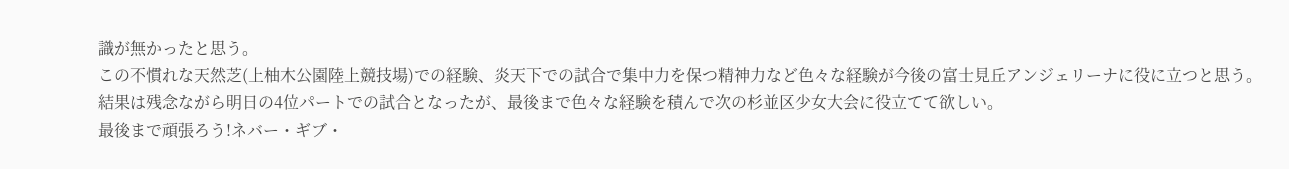識が無かったと思う。
この不慣れな天然芝(上柚木公園陸上競技場)での経験、炎天下での試合で集中力を保つ精神力など色々な経験が今後の富士見丘アンジェリーナに役に立つと思う。
結果は残念ながら明日の4位パートでの試合となったが、最後まで色々な経験を積んで次の杉並区少女大会に役立てて欲しい。
最後まで頑張ろう!ネバー・ギブ・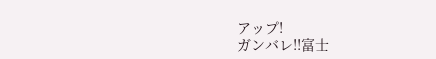アップ!
ガンバレ!!富士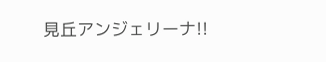見丘アンジェリーナ!!